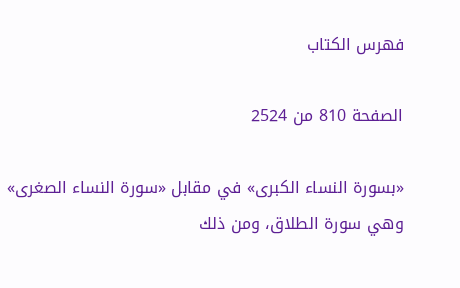فهرس الكتاب

الصفحة 810 من 2524

«بسورة النساء الكبرى» في مقابل «سورة النساء الصغرى» وهي سورة الطلاق، ومن ذلك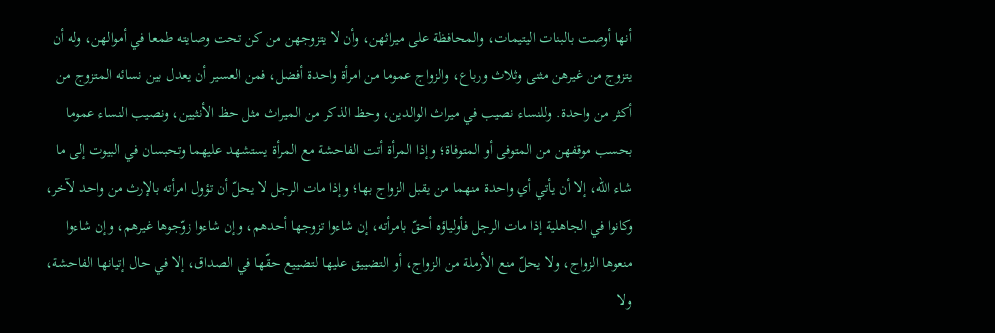أنها أوصت بالبنات اليتيمات، والمحافظة على ميراثهن، وأن لا يتزوجهن من كن تحت وصايته طمعا في أموالهن، وله أن يتزوج من غيرهن مثنى وثلاث ورباع، والزواج عموما من امرأة واحدة أفضل، فمن العسير أن يعدل بين نسائه المتزوج من أكثر من واحدة. وللنساء نصيب في ميراث الوالدين، وحظ الذكر من الميراث مثل حظ الأنثيين، ونصيب النساء عموما بحسب موقفهن من المتوفى أو المتوفاة؛ وإذا المرأة أتت الفاحشة مع المرأة يستشهد عليهما وتحبسان في البيوت إلى ما شاء الله، إلا أن يأتي أي واحدة منهما من يقبل الزواج بها؛ وإذا مات الرجل لا يحلّ أن تؤول امرأته بالإرث من واحد لآخر، وكانوا في الجاهلية إذا مات الرجل فأولياؤه أحقّ بامرأته، إن شاءوا تزوجها أحدهم، وإن شاءوا زوّجوها غيرهم، وإن شاءوا منعوها الزواج، ولا يحلّ منع الأرملة من الزواج، أو التضييق عليها لتضييع حقّها في الصداق، إلا في حال إتيانها الفاحشة، ولا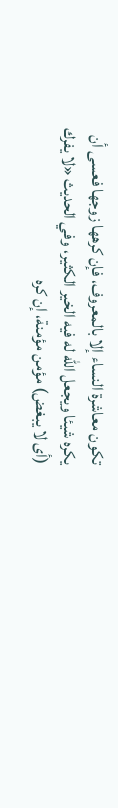تكون معاشرة النساء إلا بالمعروف، فإن كرهها زوجها فعسى أن يكره شيئا ويجعل الله له فيه الخير الكثير، وفي الحديث «لا يفرك (أى لا يبغض) مؤمن مؤمنة، إن كره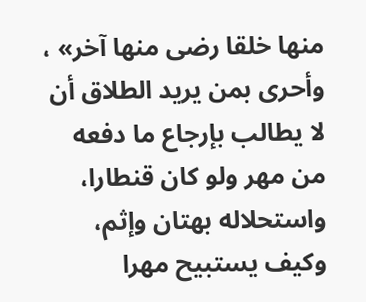منها خلقا رضى منها آخر» ، وأحرى بمن يريد الطلاق أن لا يطالب بإرجاع ما دفعه من مهر ولو كان قنطارا، واستحلاله بهتان وإثم، وكيف يستبيح مهرا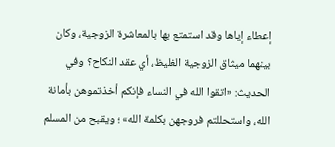إعطاء إياها وقد استمتع بها بالمعاشرة الزوجية، وكان بينهما ميثاق الزوجية الغليظ، أي عقد النكاح؟ وفي الحديث: «اتقوا الله في النساء فإنكم أخذتموهن بأمانة الله، واستحللتم فروجهن بكلمة الله» ؛ ويقبح من المسلم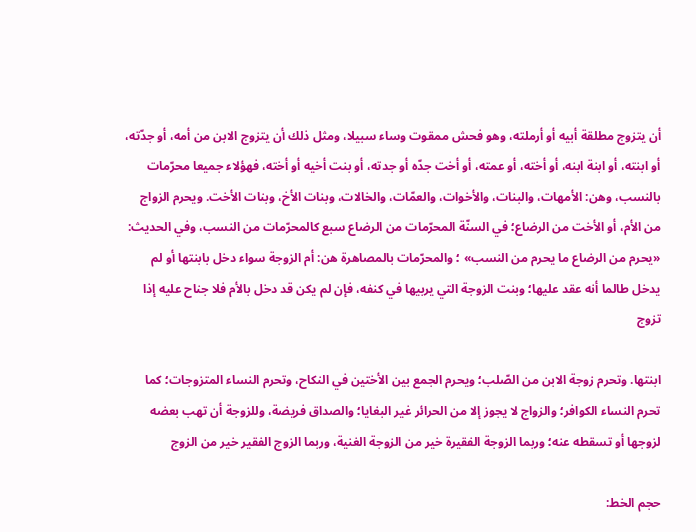أن يتزوج مطلقة أبيه أو أرملته، وهو فحش ممقوت وساء سبيلا، ومثل ذلك أن يتزوج الابن من أمه، أو جدّته، أو ابنته، أو ابنة ابنه، أو أخته، أو عمته، أو أخت جدّه أو جدته، أو بنت أخيه أو أخته، فهؤلاء جميعا محرّمات بالنسب، وهن: الأمهات، والبنات، والأخوات، والعمّات، والخالات، وبنات الأخ، وبنات الأخت. ويحرم الزواج من الأم، أو الأخت من الرضاع؛ في السنّة المحرّمات من الرضاع سبع كالمحرّمات من النسب، وفي الحديث: «يحرم من الرضاع ما يحرم من النسب» ؛ والمحرّمات بالمصاهرة هن: أم الزوجة سواء دخل بابنتها أو لم يدخل طالما أنه عقد عليها؛ وبنت الزوجة التي يربيها في كنفه، فإن لم يكن قد دخل بالأم فلا جناح عليه إذا تزوج

ابنتها. وتحرم زوجة الابن من الصّلب؛ ويحرم الجمع بين الأختين في النكاح، وتحرم النساء المتزوجات؛ كما تحرم النساء الكوافر؛ والزواج لا يجوز إلا من الحرائر غير البغايا؛ والصداق فريضة، وللزوجة أن تهب بعضه لزوجها أو تسقطه عنه؛ وربما الزوجة الفقيرة خير من الزوجة الغنية، وربما الزوج الفقير خير من الزوج

حجم الخط: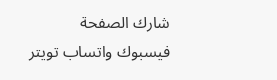شارك الصفحة
فيسبوك واتساب تويتر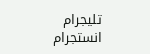تليجرام انستجرام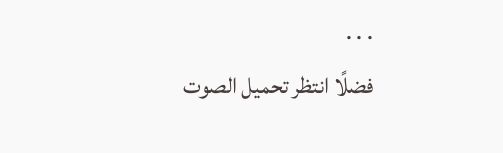. . .
فضلًا انتظر تحميل الصوت